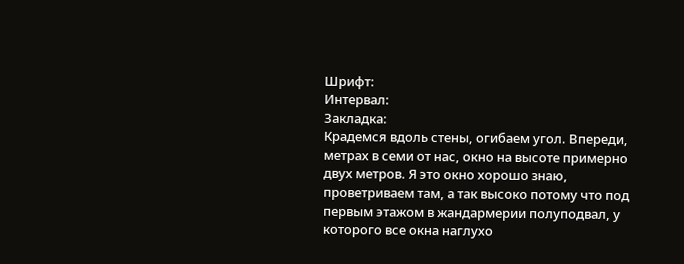Шрифт:
Интервал:
Закладка:
Крадемся вдоль стены, огибаем угол. Впереди, метрах в семи от нас, окно на высоте примерно двух метров. Я это окно хорошо знаю, проветриваем там, а так высоко потому что под первым этажом в жандармерии полуподвал, у которого все окна наглухо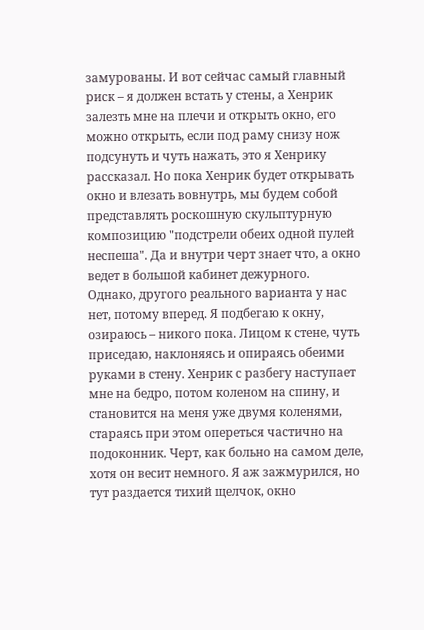замурованы. И вот сейчас самый главный риск – я должен встать у стены, а Хенрик залезть мне на плечи и открыть окно, его можно открыть, если под раму снизу нож подсунуть и чуть нажать, это я Хенрику рассказал. Но пока Хенрик будет открывать окно и влезать вовнутрь, мы будем собой представлять роскошную скульптурную композицию "подстрели обеих одной пулей неспеша". Да и внутри черт знает что, а окно ведет в большой кабинет дежурного.
Однако, другого реального варианта у нас нет, потому вперед. Я подбегаю к окну, озираюсь – никого пока. Лицом к стене, чуть приседаю, наклоняясь и опираясь обеими руками в стену. Хенрик с разбегу наступает мне на бедро, потом коленом на спину, и становится на меня уже двумя коленями, стараясь при этом опереться частично на подоконник. Черт, как больно на самом деле, хотя он весит немного. Я аж зажмурился, но тут раздается тихий щелчок, окно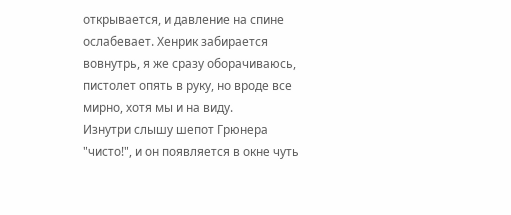открывается, и давление на спине ослабевает. Хенрик забирается вовнутрь, я же сразу оборачиваюсь, пистолет опять в руку, но вроде все мирно, хотя мы и на виду.
Изнутри слышу шепот Грюнера "чисто!", и он появляется в окне чуть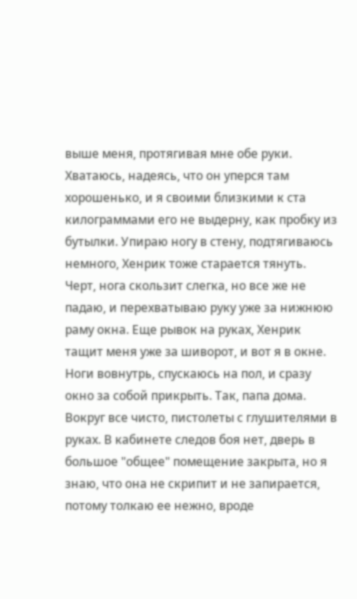выше меня, протягивая мне обе руки. Хватаюсь, надеясь, что он уперся там хорошенько, и я своими близкими к ста килограммами его не выдерну, как пробку из бутылки. Упираю ногу в стену, подтягиваюсь немного, Хенрик тоже старается тянуть. Черт, нога скользит слегка, но все же не падаю, и перехватываю руку уже за нижнюю раму окна. Еще рывок на руках, Хенрик тащит меня уже за шиворот, и вот я в окне. Ноги вовнутрь, спускаюсь на пол, и сразу окно за собой прикрыть. Так, папа дома. Вокруг все чисто, пистолеты с глушителями в руках. В кабинете следов боя нет, дверь в большое "общее" помещение закрыта, но я знаю, что она не скрипит и не запирается, потому толкаю ее нежно, вроде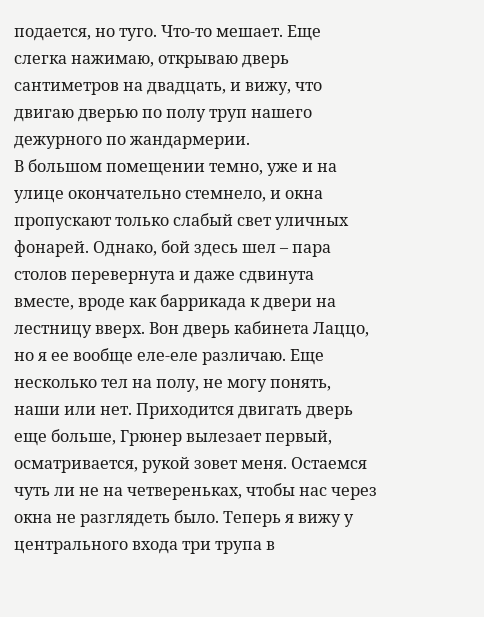подается, но туго. Что-то мешает. Еще слегка нажимаю, открываю дверь сантиметров на двадцать, и вижу, что двигаю дверью по полу труп нашего дежурного по жандармерии.
В большом помещении темно, уже и на улице окончательно стемнело, и окна пропускают только слабый свет уличных фонарей. Однако, бой здесь шел – пара столов перевернута и даже сдвинута вместе, вроде как баррикада к двери на лестницу вверх. Вон дверь кабинета Лаццо, но я ее вообще еле-еле различаю. Еще несколько тел на полу, не могу понять, наши или нет. Приходится двигать дверь еще больше, Грюнер вылезает первый, осматривается, рукой зовет меня. Остаемся чуть ли не на четвереньках, чтобы нас через окна не разглядеть было. Теперь я вижу у центрального входа три трупа в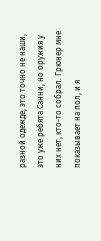разной одежде, это точно не наши, это уже ребята Санни, но оружия у них нет, кто-то собрал. Грюнер мне показывает на пол, и я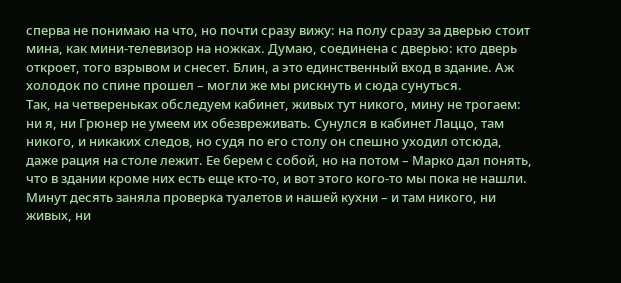сперва не понимаю на что, но почти сразу вижу: на полу сразу за дверью стоит мина, как мини-телевизор на ножках. Думаю, соединена с дверью: кто дверь откроет, того взрывом и снесет. Блин, а это единственный вход в здание. Аж холодок по спине прошел – могли же мы рискнуть и сюда сунуться.
Так, на четвереньках обследуем кабинет, живых тут никого, мину не трогаем: ни я, ни Грюнер не умеем их обезвреживать. Сунулся в кабинет Лаццо, там никого, и никаких следов, но судя по его столу он спешно уходил отсюда, даже рация на столе лежит. Ее берем с собой, но на потом – Марко дал понять, что в здании кроме них есть еще кто-то, и вот этого кого-то мы пока не нашли. Минут десять заняла проверка туалетов и нашей кухни – и там никого, ни живых, ни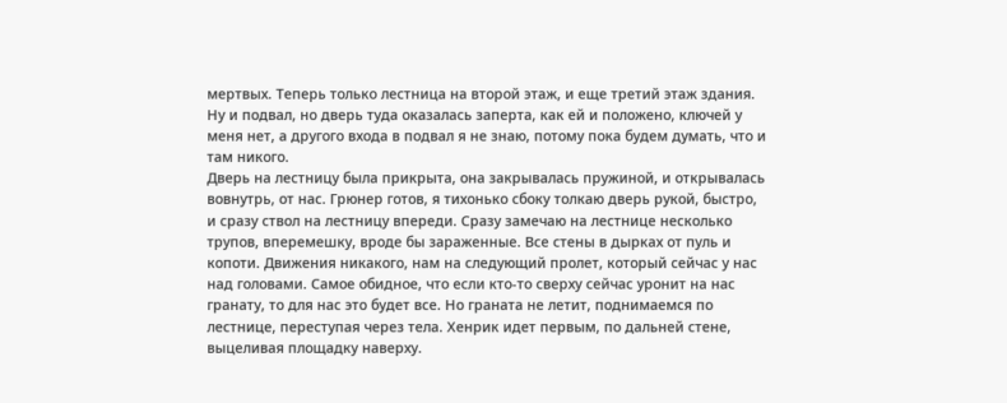мертвых. Теперь только лестница на второй этаж, и еще третий этаж здания. Ну и подвал, но дверь туда оказалась заперта, как ей и положено, ключей у меня нет, а другого входа в подвал я не знаю, потому пока будем думать, что и там никого.
Дверь на лестницу была прикрыта, она закрывалась пружиной, и открывалась вовнутрь, от нас. Грюнер готов, я тихонько сбоку толкаю дверь рукой, быстро, и сразу ствол на лестницу впереди. Сразу замечаю на лестнице несколько трупов, вперемешку, вроде бы зараженные. Все стены в дырках от пуль и копоти. Движения никакого, нам на следующий пролет, который сейчас у нас над головами. Самое обидное, что если кто-то сверху сейчас уронит на нас гранату, то для нас это будет все. Но граната не летит, поднимаемся по лестнице, переступая через тела. Хенрик идет первым, по дальней стене, выцеливая площадку наверху.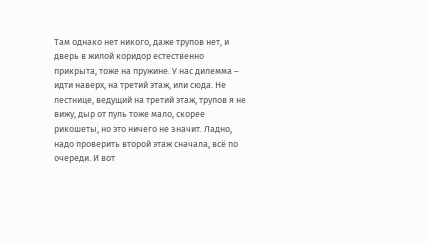Там однако нет никого, даже трупов нет, и дверь в жилой коридор естественно прикрыта, тоже на пружине. У нас дилемма – идти наверх, на третий этаж, или сюда. Не лестнице, ведущий на третий этаж, трупов я не вижу, дыр от пуль тоже мало, скорее рикошеты, но это ничего не значит. Ладно, надо проверить второй этаж сначала, всё по очереди. И вот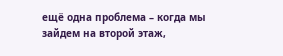ещё одна проблема – когда мы зайдем на второй этаж,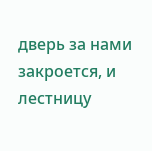дверь за нами закроется, и лестницу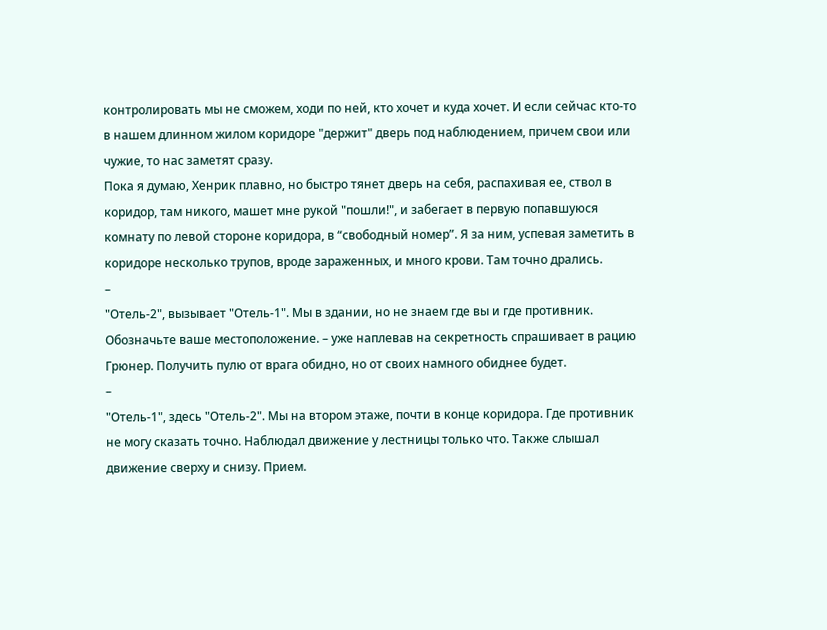контролировать мы не сможем, ходи по ней, кто хочет и куда хочет. И если сейчас кто-то в нашем длинном жилом коридоре "держит" дверь под наблюдением, причем свои или чужие, то нас заметят сразу.
Пока я думаю, Хенрик плавно, но быстро тянет дверь на себя, распахивая ее, ствол в коридор, там никого, машет мне рукой "пошли!", и забегает в первую попавшуюся комнату по левой стороне коридора, в “свободный номер”. Я за ним, успевая заметить в коридоре несколько трупов, вроде зараженных, и много крови. Там точно дрались.
–
"Отель-2", вызывает "Отель-1". Мы в здании, но не знаем где вы и где противник. Обозначьте ваше местоположение. – уже наплевав на секретность спрашивает в рацию Грюнер. Получить пулю от врага обидно, но от своих намного обиднее будет.
–
"Отель-1", здесь "Отель-2". Мы на втором этаже, почти в конце коридора. Где противник не могу сказать точно. Наблюдал движение у лестницы только что. Также слышал движение сверху и снизу. Прием.